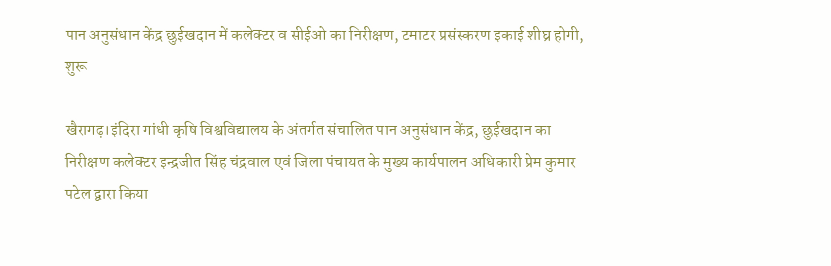पान अनुसंधान केंद्र छुईखदान में कलेक्टर व सीईओ का निरीक्षण, टमाटर प्रसंस्करण इकाई शीघ्र होगी, शुरू

खैरागढ़।इंदिरा गांधी कृषि विश्वविद्यालय के अंतर्गत संचालित पान अनुसंधान केंद्र, छुईखदान का निरीक्षण कलेक्टर इन्द्रजीत सिंह चंद्रवाल एवं जिला पंचायत के मुख्य कार्यपालन अधिकारी प्रेम कुमार पटेल द्वारा किया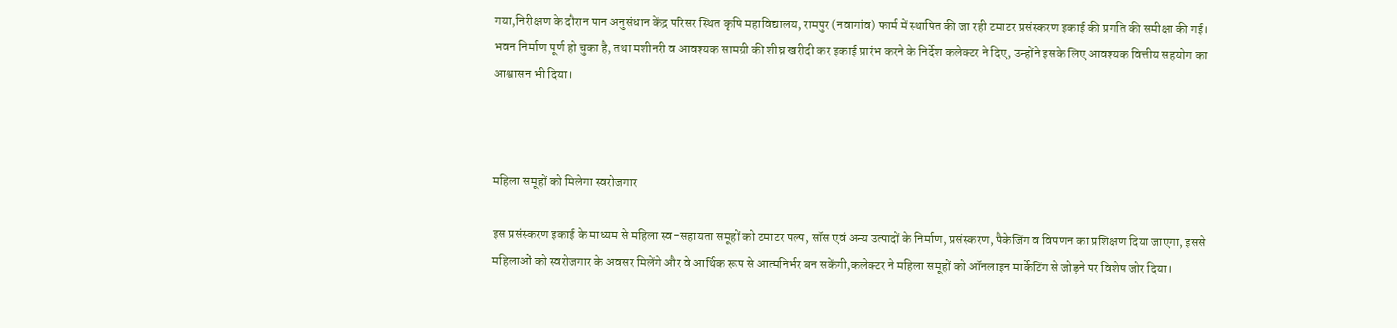गया,निरीक्षण के दौरान पान अनुसंधान केंद्र परिसर स्थित कृषि महाविद्यालय, रामपुर (नवागांव) फार्म में स्थापित की जा रही टमाटर प्रसंस्करण इकाई की प्रगति की समीक्षा की गई। भवन निर्माण पूर्ण हो चुका है, तथा मशीनरी व आवश्यक सामग्री की शीघ्र खरीदी कर इकाई प्रारंभ करने के निर्देश कलेक्टर ने दिए, उन्होंने इसके लिए आवश्यक वित्तीय सहयोग का आश्वासन भी दिया।



महिला समूहों को मिलेगा स्वरोजगार

इस प्रसंस्करण इकाई के माध्यम से महिला स्व-सहायता समूहों को टमाटर पल्प, सॉस एवं अन्य उत्पादों के निर्माण, प्रसंस्करण, पैकेजिंग व विपणन का प्रशिक्षण दिया जाएगा, इससे महिलाओं को स्वरोजगार के अवसर मिलेंगे और वे आर्थिक रूप से आत्मनिर्भर बन सकेंगी,कलेक्टर ने महिला समूहों को ऑनलाइन मार्केटिंग से जोड़ने पर विशेष जोर दिया।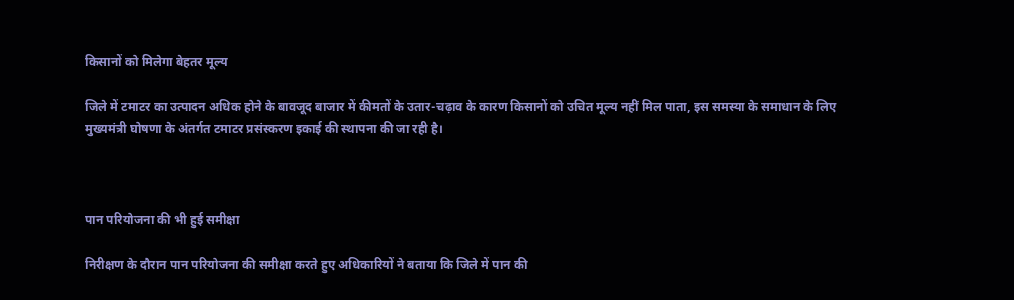किसानों को मिलेगा बेहतर मूल्य

जिले में टमाटर का उत्पादन अधिक होने के बावजूद बाजार में कीमतों के उतार-चढ़ाव के कारण किसानों को उचित मूल्य नहीं मिल पाता, इस समस्या के समाधान के लिए मुख्यमंत्री घोषणा के अंतर्गत टमाटर प्रसंस्करण इकाई की स्थापना की जा रही है।



पान परियोजना की भी हुई समीक्षा

निरीक्षण के दौरान पान परियोजना की समीक्षा करते हुए अधिकारियों ने बताया कि जिले में पान की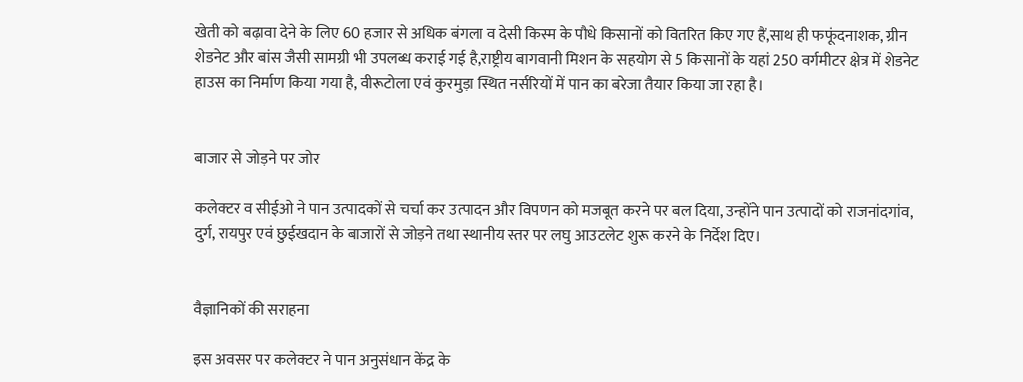खेती को बढ़ावा देने के लिए 60 हजार से अधिक बंगला व देसी किस्म के पौधे किसानों को वितरित किए गए हैं,साथ ही फफूंदनाशक, ग्रीन शेडनेट और बांस जैसी सामग्री भी उपलब्ध कराई गई है,राष्ट्रीय बागवानी मिशन के सहयोग से 5 किसानों के यहां 250 वर्गमीटर क्षेत्र में शेडनेट हाउस का निर्माण किया गया है, वीरूटोला एवं कुरमुड़ा स्थित नर्सरियों में पान का बरेजा तैयार किया जा रहा है।


बाजार से जोड़ने पर जोर

कलेक्टर व सीईओ ने पान उत्पादकों से चर्चा कर उत्पादन और विपणन को मजबूत करने पर बल दिया, उन्होंने पान उत्पादों को राजनांदगांव, दुर्ग, रायपुर एवं छुईखदान के बाजारों से जोड़ने तथा स्थानीय स्तर पर लघु आउटलेट शुरू करने के निर्देश दिए।


वैज्ञानिकों की सराहना

इस अवसर पर कलेक्टर ने पान अनुसंधान केंद्र के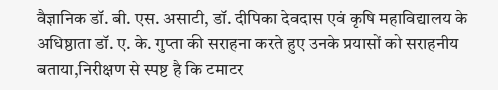वैज्ञानिक डॉ. बी. एस. असाटी, डॉ. दीपिका देवदास एवं कृषि महाविद्यालय के अधिष्ठाता डॉ. ए. के. गुप्ता की सराहना करते हुए उनके प्रयासों को सराहनीय बताया,निरीक्षण से स्पष्ट है कि टमाटर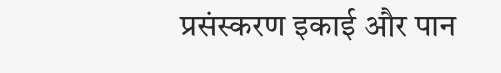प्रसंस्करण इकाई और पान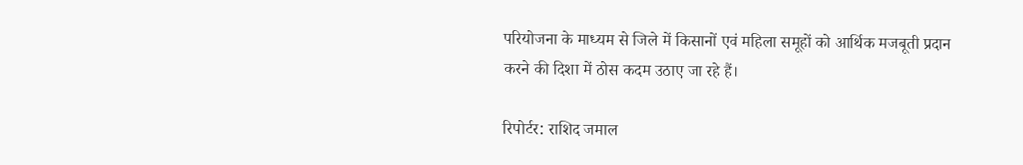परियोजना के माध्यम से जिले में किसानों एवं महिला समूहों को आर्थिक मजबूती प्रदान करने की दिशा में ठोस कदम उठाए जा रहे हैं।

रिपोर्टर: राशिद जमाल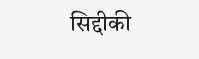सिद्दीकी